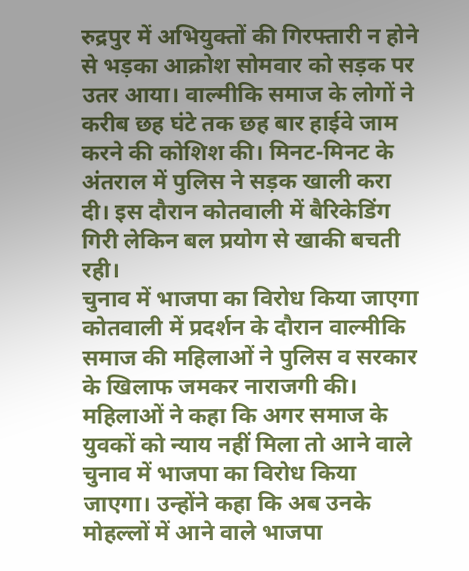रुद्रपुर में अभियुक्तों की गिरफ्तारी न होने से भड़का आक्रोश सोमवार को सड़क पर उतर आया। वाल्मीकि समाज के लोगों ने करीब छह घंटे तक छह बार हाईवे जाम करने की कोशिश की। मिनट-मिनट के अंतराल में पुलिस ने सड़क खाली करा दी। इस दौरान कोतवाली में बैरिकेडिंग गिरी लेकिन बल प्रयोग से खाकी बचती रही।
चुनाव में भाजपा का विरोध किया जाएगा
कोतवाली में प्रदर्शन के दौरान वाल्मीकि समाज की महिलाओं ने पुलिस व सरकार के खिलाफ जमकर नाराजगी की। महिलाओं ने कहा कि अगर समाज के युवकों को न्याय नहीं मिला तो आने वाले चुनाव में भाजपा का विरोध किया जाएगा। उन्होंने कहा कि अब उनके मोहल्लों में आने वाले भाजपा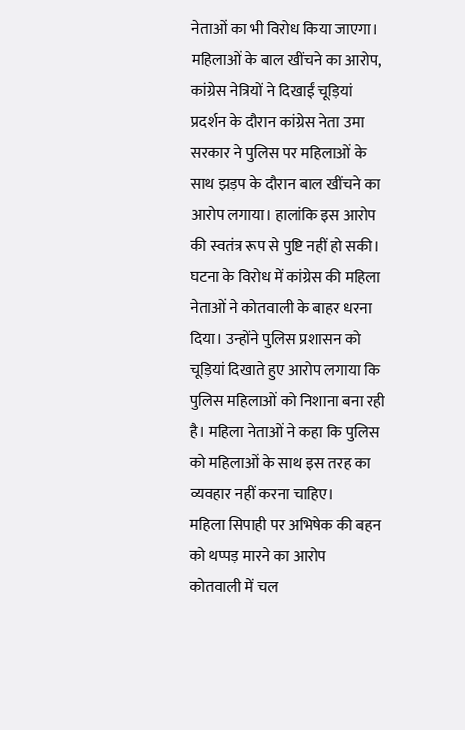नेताओं का भी विरोध किया जाएगा।
महिलाओं के बाल खींचने का आरोप, कांग्रेस नेत्रियों ने दिखाईं चूड़ियां
प्रदर्शन के दौरान कांग्रेस नेता उमा सरकार ने पुलिस पर महिलाओं के साथ झड़प के दौरान बाल खींचने का आरोप लगाया। हालांकि इस आरोप की स्वतंत्र रूप से पुष्टि नहीं हो सकी। घटना के विरोध में कांग्रेस की महिला नेताओं ने कोतवाली के बाहर धरना दिया। उन्होंने पुलिस प्रशासन को चूड़ियां दिखाते हुए आरोप लगाया कि पुलिस महिलाओं को निशाना बना रही है। महिला नेताओं ने कहा कि पुलिस को महिलाओं के साथ इस तरह का व्यवहार नहीं करना चाहिए।
महिला सिपाही पर अभिषेक की बहन को थप्पड़ मारने का आरोप
कोतवाली में चल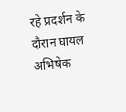रहे प्रदर्शन के दौरान घायल अभिषेक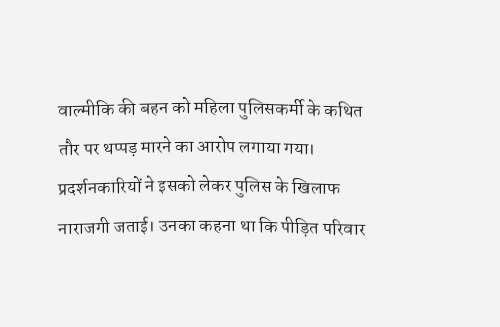वाल्मीकि की बहन को महिला पुलिसकर्मी के कथित तौर पर थप्पड़ मारने का आरोप लगाया गया। प्रदर्शनकारियों ने इसको लेकर पुलिस के खिलाफ नाराजगी जताई। उनका कहना था कि पीड़ित परिवार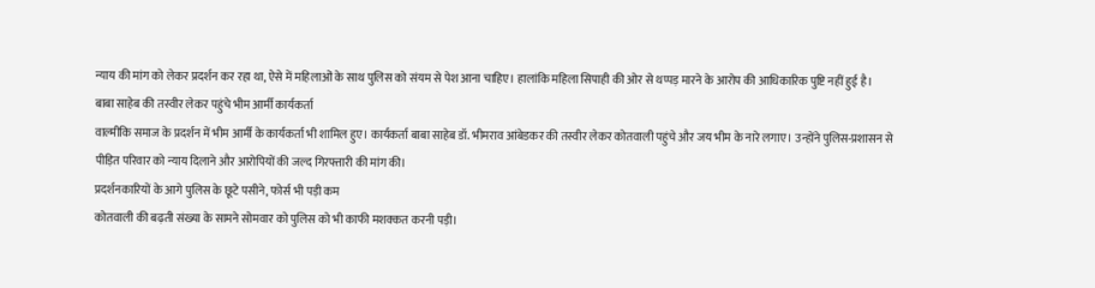न्याय की मांग को लेकर प्रदर्शन कर रहा था, ऐसे में महिलाओं के साथ पुलिस को संयम से पेश आना चाहिए। हालांकि महिला सिपाही की ओर से थप्पड़ मारने के आरोप की आधिकारिक पुष्टि नहीं हुई है।
बाबा साहेब की तस्वीर लेकर पहुंचे भीम आर्मी कार्यकर्ता
वाल्मीकि समाज के प्रदर्शन में भीम आर्मी के कार्यकर्ता भी शामिल हुए। कार्यकर्ता बाबा साहेब डॉ. भीमराव आंबेडकर की तस्वीर लेकर कोतवाली पहुंचे और जय भीम के नारे लगाए। उन्होंने पुलिस-प्रशासन से पीड़ित परिवार को न्याय दिलाने और आरोपियों की जल्द गिरफ्तारी की मांग की।
प्रदर्शनकारियों के आगे पुलिस के छूटे पसीने, फोर्स भी पड़ी कम
कोतवाली की बढ़ती संख्या के सामने सोमवार को पुलिस को भी काफी मशक्कत करनी पड़ी।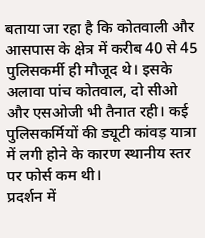बताया जा रहा है कि कोतवाली और आसपास के क्षेत्र में करीब 40 से 45 पुलिसकर्मी ही मौजूद थे। इसके अलावा पांच कोतवाल, दो सीओ और एसओजी भी तैनात रही। कई पुलिसकर्मियों की ड्यूटी कांवड़ यात्रा में लगी होने के कारण स्थानीय स्तर पर फोर्स कम थी।
प्रदर्शन में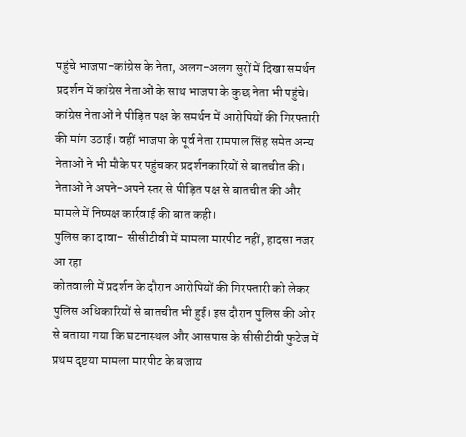पहुंचे भाजपा-कांग्रेस के नेता, अलग-अलग सुरों में दिखा समर्थन
प्रदर्शन में कांग्रेस नेताओं के साथ भाजपा के कुछ नेता भी पहुंचे। कांग्रेस नेताओं ने पीड़ित पक्ष के समर्थन में आरोपियों की गिरफ्तारी की मांग उठाई। वहीं भाजपा के पूर्व नेता रामपाल सिंह समेत अन्य नेताओं ने भी मौके पर पहुंचकर प्रदर्शनकारियों से बातचीत की। नेताओं ने अपने-अपने स्तर से पीड़ित पक्ष से बातचीत की और मामले में निष्पक्ष कार्रवाई की बात कही।
पुलिस का दावा- सीसीटीवी में मामला मारपीट नहीं, हादसा नजर आ रहा
कोतवाली में प्रदर्शन के दौरान आरोपियों की गिरफ्तारी को लेकर पुलिस अधिकारियों से बातचीत भी हुई। इस दौरान पुलिस की ओर से बताया गया कि घटनास्थल और आसपास के सीसीटीवी फुटेज में प्रथम दृष्टया मामला मारपीट के बजाय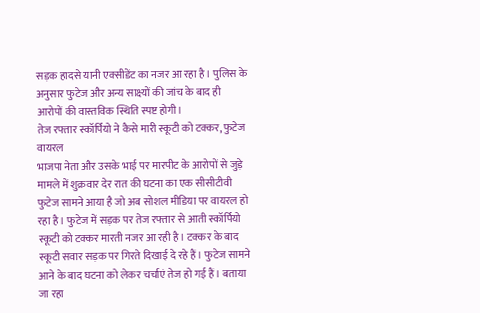सड़क हादसे यानी एक्सीडेंट का नजर आ रहा है। पुलिस के अनुसार फुटेज और अन्य साक्ष्यों की जांच के बाद ही आरोपों की वास्तविक स्थिति स्पष्ट होगी।
तेज रफ्तार स्कॉर्पियो ने कैसे मारी स्कूटी को टक्कर, फुटेज वायरल
भाजपा नेता और उसके भाई पर मारपीट के आरोपों से जुड़े मामले में शुक्रवार देर रात की घटना का एक सीसीटीवी फुटेज सामने आया है जो अब सोशल मीडिया पर वायरल हो रहा है। फुटेज में सड़क पर तेज रफ्तार से आती स्कॉर्पियो स्कूटी को टक्कर मारती नजर आ रही है। टक्कर के बाद स्कूटी सवार सड़क पर गिरते दिखाई दे रहे हैं। फुटेज सामने आने के बाद घटना को लेकर चर्चाएं तेज हो गई हैं। बताया जा रहा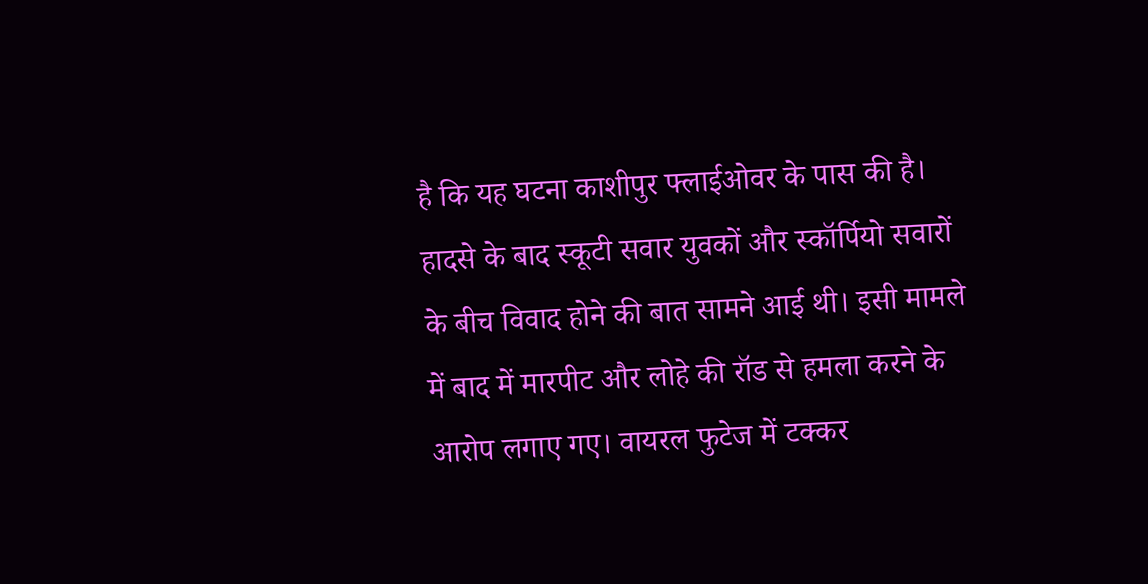है कि यह घटना काशीपुर फ्लाईओवर के पास की है। हादसे के बाद स्कूटी सवार युवकों और स्कॉर्पियो सवारों के बीच विवाद होने की बात सामने आई थी। इसी मामले में बाद में मारपीट और लोहे की रॉड से हमला करने के आरोप लगाए गए। वायरल फुटेज में टक्कर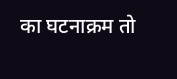का घटनाक्रम तो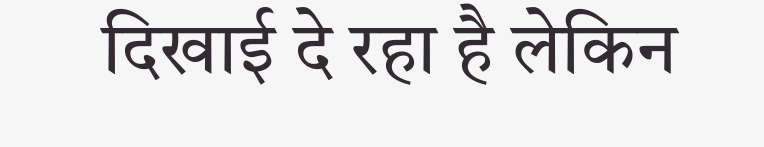दिखाई दे रहा है लेकिन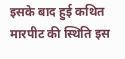इसके बाद हुई कथित मारपीट की स्थिति इस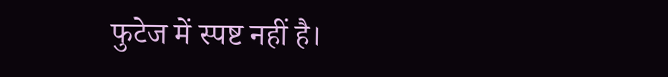फुटेज में स्पष्ट नहीं है।